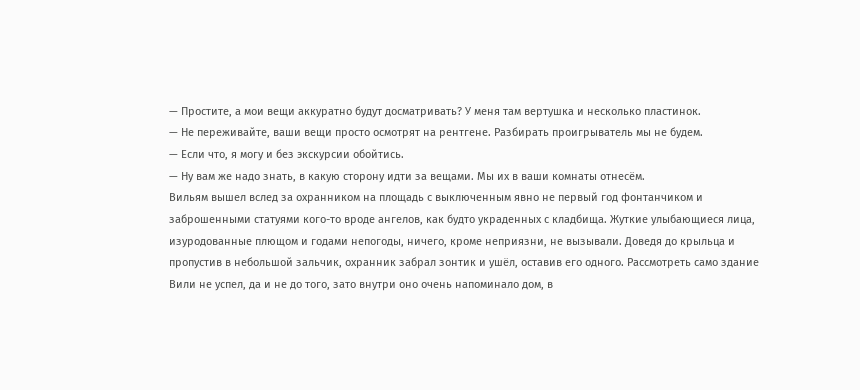— Простите, а мои вещи аккуратно будут досматривать? У меня там вертушка и несколько пластинок.
— Не переживайте, ваши вещи просто осмотрят на рентгене. Разбирать проигрыватель мы не будем.
— Если что, я могу и без экскурсии обойтись.
— Ну вам же надо знать, в какую сторону идти за вещами. Мы их в ваши комнаты отнесём.
Вильям вышел вслед за охранником на площадь с выключенным явно не первый год фонтанчиком и заброшенными статуями кого-то вроде ангелов, как будто украденных с кладбища. Жуткие улыбающиеся лица, изуродованные плющом и годами непогоды, ничего, кроме неприязни, не вызывали. Доведя до крыльца и пропустив в небольшой зальчик, охранник забрал зонтик и ушёл, оставив его одного. Рассмотреть само здание Вили не успел, да и не до того, зато внутри оно очень напоминало дом, в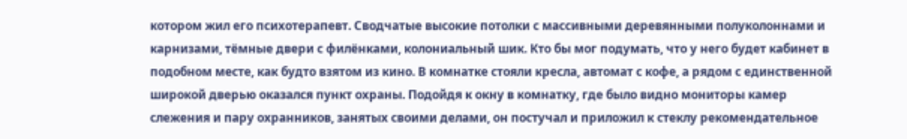котором жил его психотерапевт. Сводчатые высокие потолки с массивными деревянными полуколоннами и карнизами, тёмные двери с филёнками, колониальный шик. Кто бы мог подумать, что у него будет кабинет в подобном месте, как будто взятом из кино. В комнатке стояли кресла, автомат с кофе, а рядом с единственной широкой дверью оказался пункт охраны. Подойдя к окну в комнатку, где было видно мониторы камер слежения и пару охранников, занятых своими делами, он постучал и приложил к стеклу рекомендательное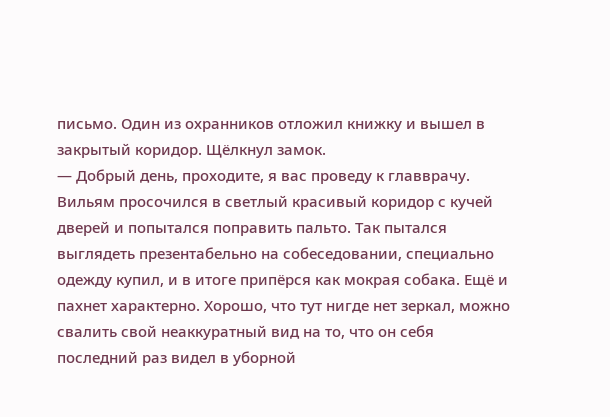письмо. Один из охранников отложил книжку и вышел в закрытый коридор. Щёлкнул замок.
— Добрый день, проходите, я вас проведу к главврачу.
Вильям просочился в светлый красивый коридор с кучей дверей и попытался поправить пальто. Так пытался выглядеть презентабельно на собеседовании, специально одежду купил, и в итоге припёрся как мокрая собака. Ещё и пахнет характерно. Хорошо, что тут нигде нет зеркал, можно свалить свой неаккуратный вид на то, что он себя последний раз видел в уборной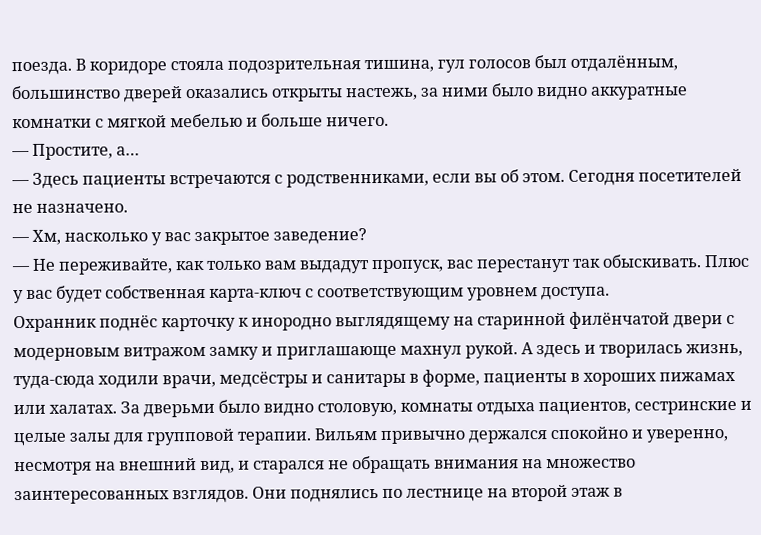поезда. В коридоре стояла подозрительная тишина, гул голосов был отдалённым, большинство дверей оказались открыты настежь, за ними было видно аккуратные комнатки с мягкой мебелью и больше ничего.
— Простите, а…
— Здесь пациенты встречаются с родственниками, если вы об этом. Сегодня посетителей не назначено.
— Хм, насколько у вас закрытое заведение?
— Не переживайте, как только вам выдадут пропуск, вас перестанут так обыскивать. Плюс у вас будет собственная карта-ключ с соответствующим уровнем доступа.
Охранник поднёс карточку к инородно выглядящему на старинной филёнчатой двери с модерновым витражом замку и приглашающе махнул рукой. А здесь и творилась жизнь, туда-сюда ходили врачи, медсёстры и санитары в форме, пациенты в хороших пижамах или халатах. За дверьми было видно столовую, комнаты отдыха пациентов, сестринские и целые залы для групповой терапии. Вильям привычно держался спокойно и уверенно, несмотря на внешний вид, и старался не обращать внимания на множество заинтересованных взглядов. Они поднялись по лестнице на второй этаж в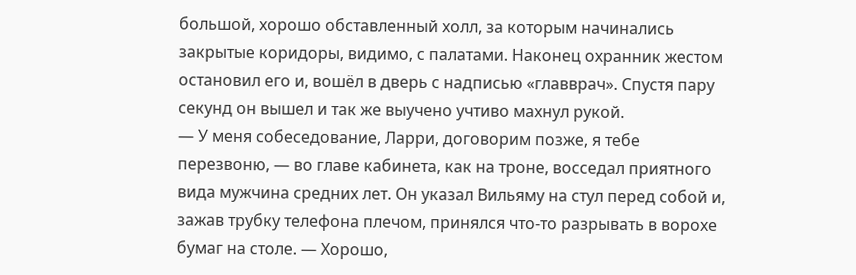большой, хорошо обставленный холл, за которым начинались закрытые коридоры, видимо, с палатами. Наконец охранник жестом остановил его и, вошёл в дверь с надписью «главврач». Спустя пару секунд он вышел и так же выучено учтиво махнул рукой.
— У меня собеседование, Ларри, договорим позже, я тебе перезвоню, — во главе кабинета, как на троне, восседал приятного вида мужчина средних лет. Он указал Вильяму на стул перед собой и, зажав трубку телефона плечом, принялся что-то разрывать в ворохе бумаг на столе. — Хорошо,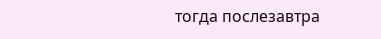тогда послезавтра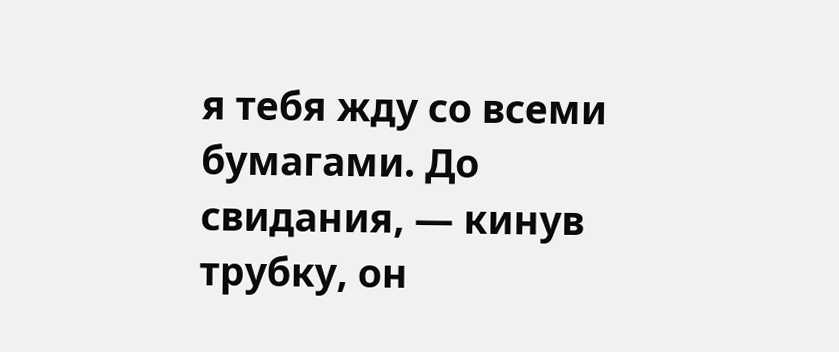я тебя жду со всеми бумагами. До свидания, — кинув трубку, он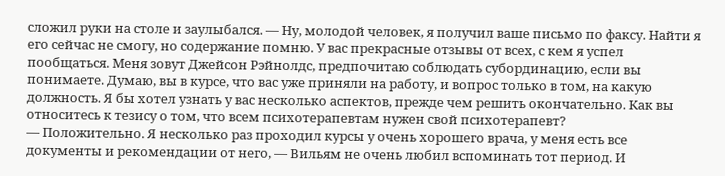сложил руки на столе и заулыбался. — Ну, молодой человек, я получил ваше письмо по факсу. Найти я его сейчас не смогу, но содержание помню. У вас прекрасные отзывы от всех, с кем я успел пообщаться. Меня зовут Джейсон Рэйнолдс, предпочитаю соблюдать субординацию, если вы понимаете. Думаю, вы в курсе, что вас уже приняли на работу, и вопрос только в том, на какую должность. Я бы хотел узнать у вас несколько аспектов, прежде чем решить окончательно. Как вы относитесь к тезису о том, что всем психотерапевтам нужен свой психотерапевт?
— Положительно. Я несколько раз проходил курсы у очень хорошего врача, у меня есть все документы и рекомендации от него, — Вильям не очень любил вспоминать тот период. И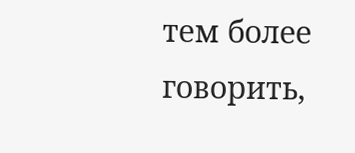тем более говорить,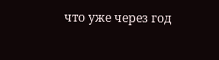что уже через год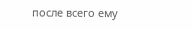после всего ему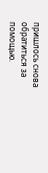пришлось снова обратиться за помощью.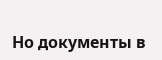Но документы в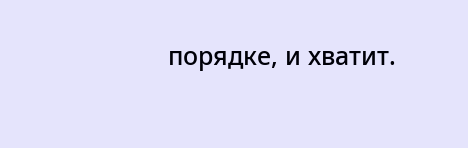порядке, и хватит.